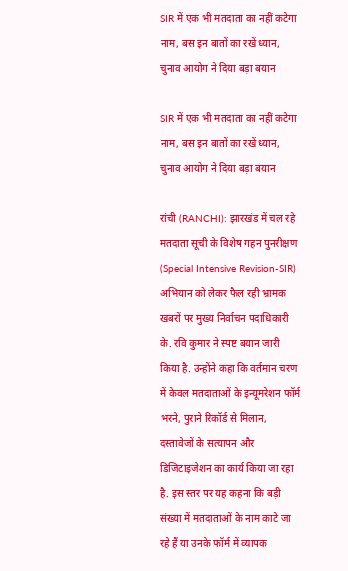SIR में एक भी मतदाता का नहीं कटेगा नाम, बस इन बातों का रखें ध्यान, चुनाव आयोग ने दिया बड़ा बयान

SIR में एक भी मतदाता का नहीं कटेगा नाम, बस इन बातों का रखें ध्यान, चुनाव आयोग ने दिया बड़ा बयान

रांची (RANCHI): झारखंड में चल रहे मतदाता सूची के विशेष गहन पुनरीक्षण (Special Intensive Revision-SIR) अभियान को लेकर फैल रही भ्रामक खबरों पर मुख्य निर्वाचन पदाधिकारी के. रवि कुमार ने स्पष्ट बयान जारी किया है. उन्होंने कहा कि वर्तमान चरण में केवल मतदाताओं के इन्यूमरेशन फॉर्म भरने, पुराने रिकॉर्ड से मिलान, दस्तावेजों के सत्यापन और डिजिटाइजेशन का कार्य किया जा रहा है. इस स्तर पर यह कहना कि बड़ी संख्या में मतदाताओं के नाम काटे जा रहे हैं या उनके फॉर्म में व्यापक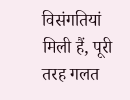विसंगतियां मिली हैं, पूरी तरह गलत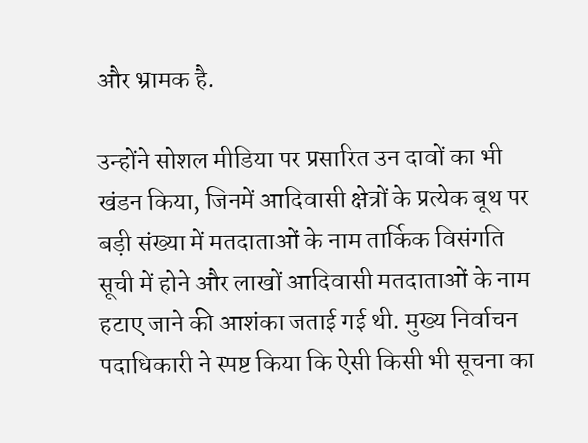और भ्रामक है.

उन्होंने सोशल मीडिया पर प्रसारित उन दावों का भी खंडन किया, जिनमें आदिवासी क्षेत्रों के प्रत्येक बूथ पर बड़ी संख्या में मतदाताओं के नाम तार्किक विसंगति सूची में होने और लाखों आदिवासी मतदाताओं के नाम हटाए जाने की आशंका जताई गई थी. मुख्य निर्वाचन पदाधिकारी ने स्पष्ट किया कि ऐसी किसी भी सूचना का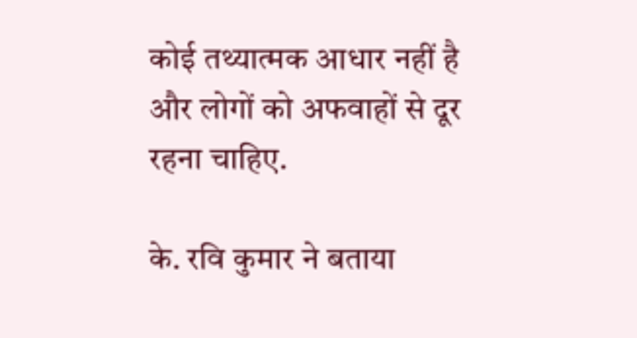कोई तथ्यात्मक आधार नहीं है और लोगों को अफवाहों से दूर रहना चाहिए.

के. रवि कुमार ने बताया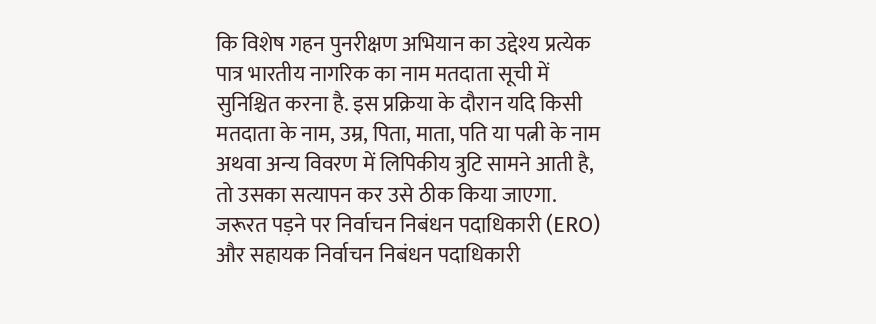कि विशेष गहन पुनरीक्षण अभियान का उद्देश्य प्रत्येक पात्र भारतीय नागरिक का नाम मतदाता सूची में सुनिश्चित करना है. इस प्रक्रिया के दौरान यदि किसी मतदाता के नाम, उम्र, पिता, माता, पति या पत्नी के नाम अथवा अन्य विवरण में लिपिकीय त्रुटि सामने आती है, तो उसका सत्यापन कर उसे ठीक किया जाएगा. जरूरत पड़ने पर निर्वाचन निबंधन पदाधिकारी (ERO) और सहायक निर्वाचन निबंधन पदाधिकारी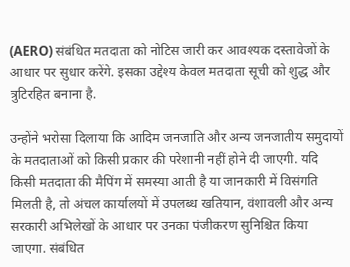(AERO) संबंधित मतदाता को नोटिस जारी कर आवश्यक दस्तावेजों के आधार पर सुधार करेंगे. इसका उद्देश्य केवल मतदाता सूची को शुद्ध और त्रुटिरहित बनाना है.

उन्होंने भरोसा दिलाया कि आदिम जनजाति और अन्य जनजातीय समुदायों के मतदाताओं को किसी प्रकार की परेशानी नहीं होने दी जाएगी. यदि किसी मतदाता की मैपिंग में समस्या आती है या जानकारी में विसंगति मिलती है, तो अंचल कार्यालयों में उपलब्ध खतियान, वंशावली और अन्य सरकारी अभिलेखों के आधार पर उनका पंजीकरण सुनिश्चित किया जाएगा. संबंधित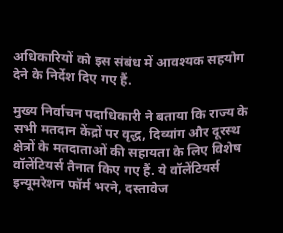अधिकारियों को इस संबंध में आवश्यक सहयोग देने के निर्देश दिए गए हैं.

मुख्य निर्वाचन पदाधिकारी ने बताया कि राज्य के सभी मतदान केंद्रों पर वृद्ध, दिव्यांग और दूरस्थ क्षेत्रों के मतदाताओं की सहायता के लिए विशेष वॉलेंटियर्स तैनात किए गए हैं. ये वॉलेंटियर्स इन्यूमरेशन फॉर्म भरने, दस्तावेज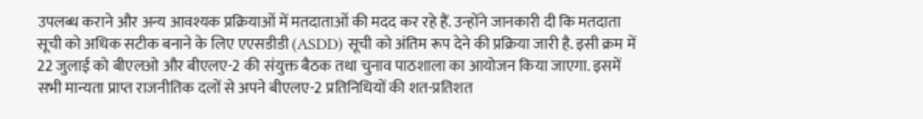उपलब्ध कराने और अन्य आवश्यक प्रक्रियाओं में मतदाताओं की मदद कर रहे हैं. उन्होंने जानकारी दी कि मतदाता सूची को अधिक सटीक बनाने के लिए एएसडीडी (ASDD) सूची को अंतिम रूप देने की प्रक्रिया जारी है. इसी क्रम में 22 जुलाई को बीएलओ और बीएलए-2 की संयुक्त बैठक तथा चुनाव पाठशाला का आयोजन किया जाएगा. इसमें सभी मान्यता प्राप्त राजनीतिक दलों से अपने बीएलए-2 प्रतिनिधियों की शत-प्रतिशत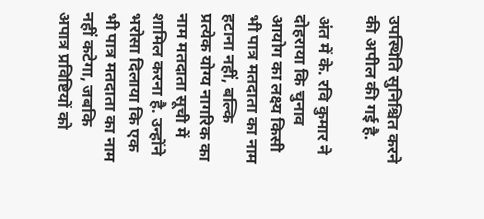उपस्थिति सुनिश्चित करने की अपील की गई है.

अंत में के. रवि कुमार ने दोहराया कि चुनाव आयोग का लक्ष्य किसी भी पात्र मतदाता का नाम हटाना नहीं, बल्कि प्रत्येक योग्य नागरिक का नाम मतदाता सूची में शामिल करना है. उन्होंने भरोसा दिलाया कि एक भी पात्र मतदाता का नाम नहीं कटेगा, जबकि अपात्र प्रविष्टियों को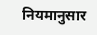नियमानुसार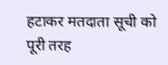हटाकर मतदाता सूची को पूरी तरह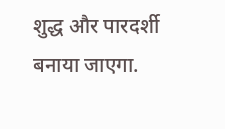शुद्ध और पारदर्शी बनाया जाएगा.